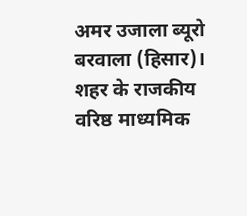अमर उजाला ब्यूरो
बरवाला (हिसार)।
शहर के राजकीय वरिष्ठ माध्यमिक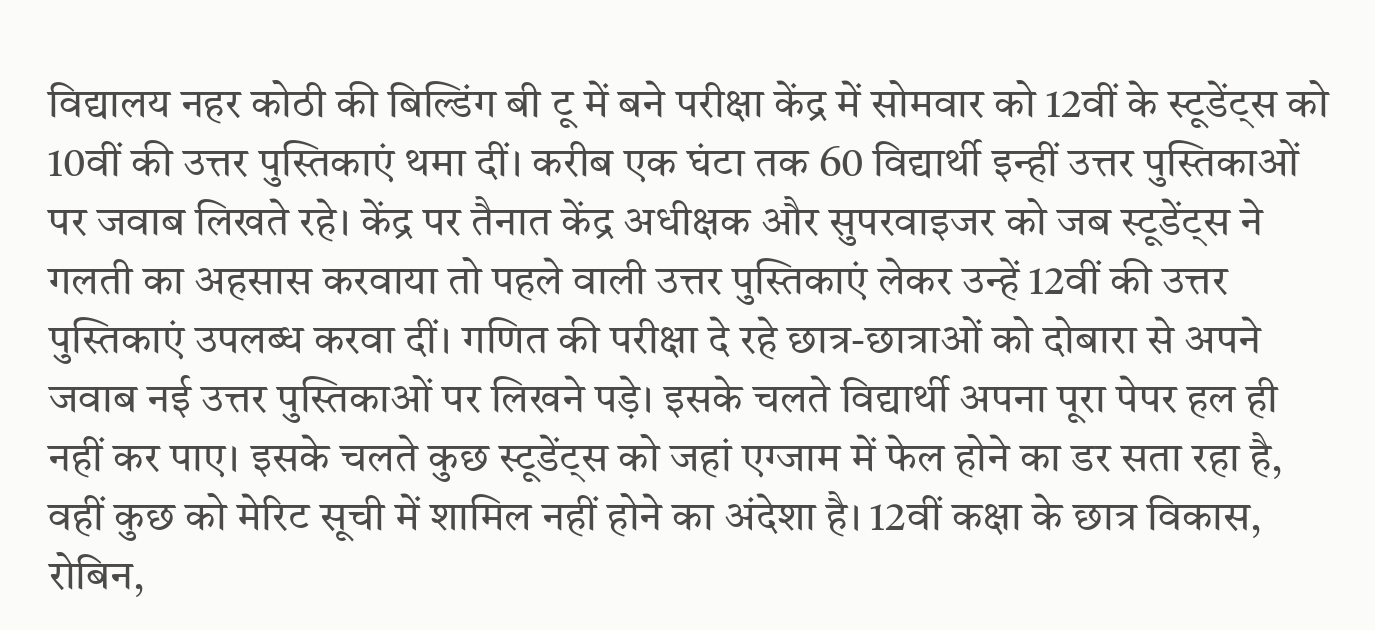विद्यालय नहर कोठी की बिल्डिंग बी टू में बने परीक्षा केंद्र में सोमवार को 12वीं के स्टूडेंट्स को 10वीं की उत्तर पुस्तिकाएं थमा दीं। करीब एक घंटा तक 60 विद्यार्थी इन्हीं उत्तर पुस्तिकाओं पर जवाब लिखते रहे। केंद्र पर तैनात केंद्र अधीक्षक और सुपरवाइजर को जब स्टूडेंट्स ने गलती का अहसास करवाया तो पहले वाली उत्तर पुस्तिकाएं लेकर उन्हें 12वीं की उत्तर पुस्तिकाएं उपलब्ध करवा दीं। गणित की परीक्षा दे रहे छात्र-छात्राओं को दोबारा से अपने जवाब नई उत्तर पुस्तिकाओं पर लिखने पड़े। इसके चलते विद्यार्थी अपना पूरा पेपर हल ही नहीं कर पाए। इसके चलते कुछ स्टूडेंट्स को जहां एग्जाम में फेल होने का डर सता रहा है, वहीं कुछ को मेरिट सूची में शामिल नहीं होने का अंदेशा है। 12वीं कक्षा के छात्र विकास, रोबिन,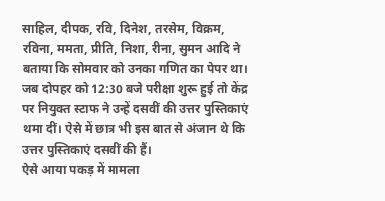साहिल, दीपक, रवि, दिनेश, तरसेम, विक्रम, रविना, ममता, प्रीति, निशा, रीना, सुमन आदि ने बताया कि सोमवार को उनका गणित का पेपर था। जब दोपहर को 12:30 बजे परीक्षा शुरू हुई तो केंद्र पर नियुक्त स्टाफ ने उन्हें दसवीं की उत्तर पुस्तिकाएं थमा दीं। ऐसे में छात्र भी इस बात से अंजान थे कि उत्तर पुस्तिकाएं दसवीं की हैं।
ऐसे आया पकड़ में मामला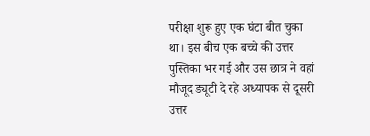परीक्षा शुरू हुए एक घंटा बीत चुका था। इस बीच एक बच्चे की उत्तर पुस्तिका भर गई और उस छात्र ने वहां मौजूद ड्यूटी दे रहे अध्यापक से दूसरी उत्तर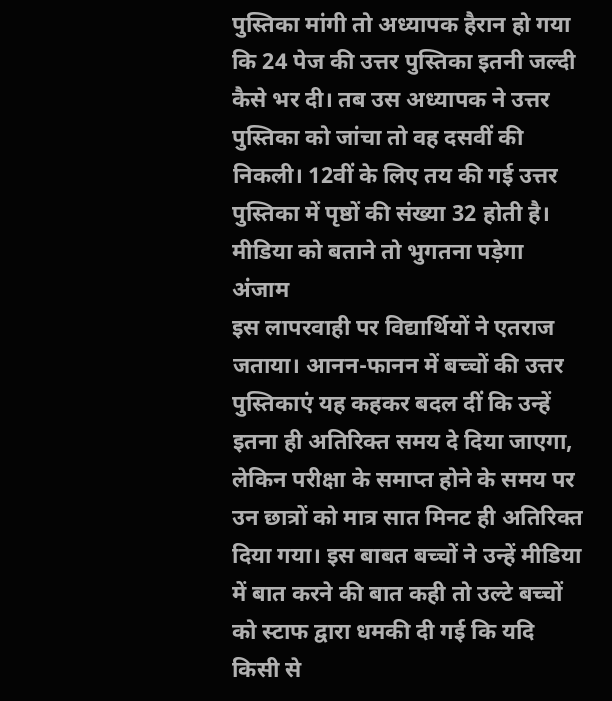पुस्तिका मांगी तो अध्यापक हैरान हो गया कि 24 पेज की उत्तर पुस्तिका इतनी जल्दी कैसे भर दी। तब उस अध्यापक ने उत्तर पुस्तिका को जांचा तो वह दसवीं की निकली। 12वीं के लिए तय की गई उत्तर पुस्तिका में पृष्ठों की संख्या 32 होती है। मीडिया को बताने तो भुगतना पड़ेगा अंजाम
इस लापरवाही पर विद्यार्थियों ने एतराज जताया। आनन-फानन में बच्चों की उत्तर पुस्तिकाएं यह कहकर बदल दीं कि उन्हें इतना ही अतिरिक्त समय दे दिया जाएगा, लेकिन परीक्षा के समाप्त होने के समय पर उन छात्रों को मात्र सात मिनट ही अतिरिक्त दिया गया। इस बाबत बच्चों ने उन्हें मीडिया में बात करने की बात कही तो उल्टे बच्चों को स्टाफ द्वारा धमकी दी गई कि यदि किसी से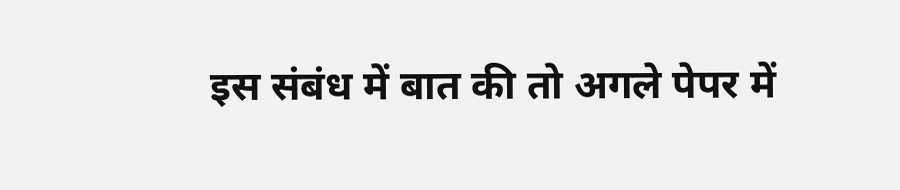इस संबंध में बात की तो अगले पेपर में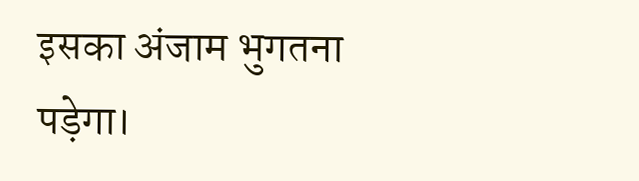इसका अंजाम भुगतना पड़ेगा।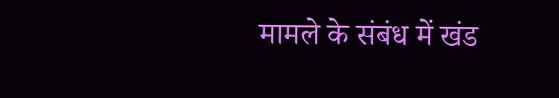मामले के संबंध में खंड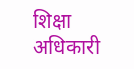शिक्षा अधिकारी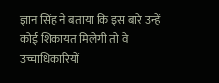ज्ञान सिंह ने बताया कि इस बारे उन्हें कोई शिकायत मिलेगी तो वे उच्चाधिकारियों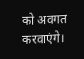को अवगत करवाएंगे।